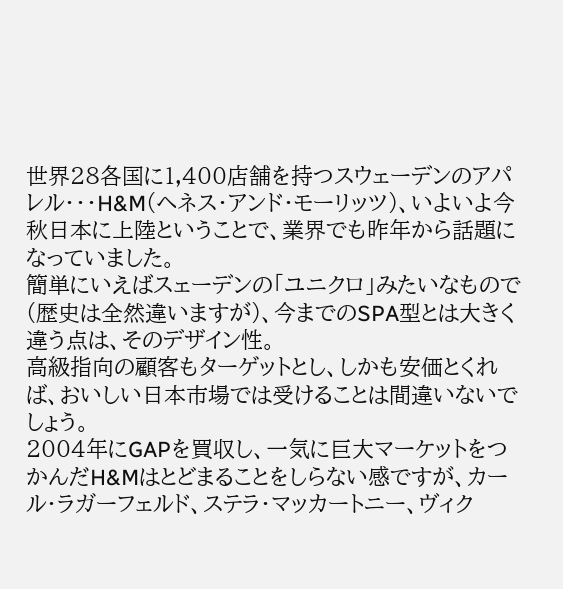世界28各国に1,400店舗を持つスウェーデンのアパレル・・・H&M(ヘネス・アンド・モーリッツ)、いよいよ今秋日本に上陸ということで、業界でも昨年から話題になっていました。
簡単にいえばスェーデンの「ユニクロ」みたいなもので(歴史は全然違いますが)、今までのSPA型とは大きく違う点は、そのデザイン性。
高級指向の顧客もターゲットとし、しかも安価とくれば、おいしい日本市場では受けることは間違いないでしょう。
2004年にGAPを買収し、一気に巨大マーケットをつかんだH&Mはとどまることをしらない感ですが、カール・ラガーフェルド、ステラ・マッカートニー、ヴィク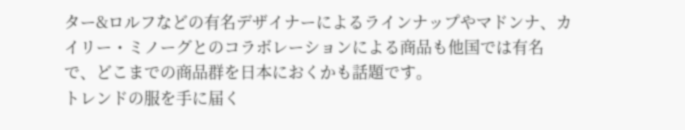ター&ロルフなどの有名デザイナーによるラインナップやマドンナ、カイリー・ミノーグとのコラボレーションによる商品も他国では有名で、どこまでの商品群を日本におくかも話題です。
トレンドの服を手に届く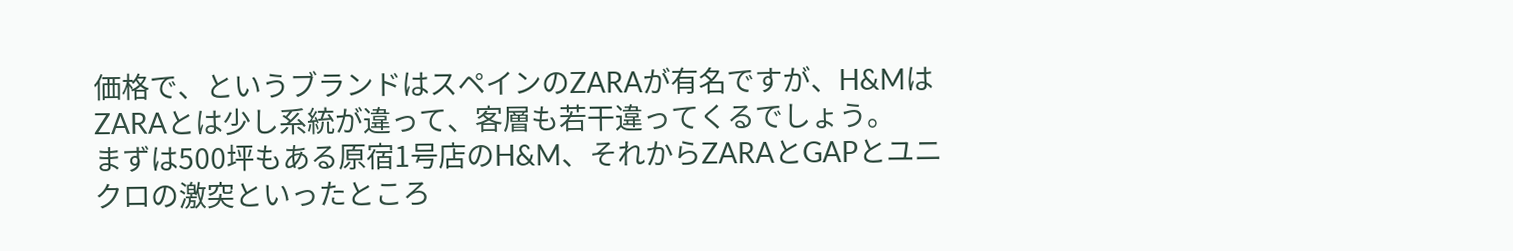価格で、というブランドはスペインのZARAが有名ですが、H&MはZARAとは少し系統が違って、客層も若干違ってくるでしょう。
まずは500坪もある原宿1号店のH&M、それからZARAとGAPとユニクロの激突といったところ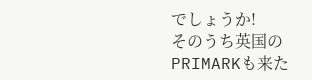でしょうか!
そのうち英国のPRIMARKも来た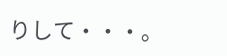りして・・・。